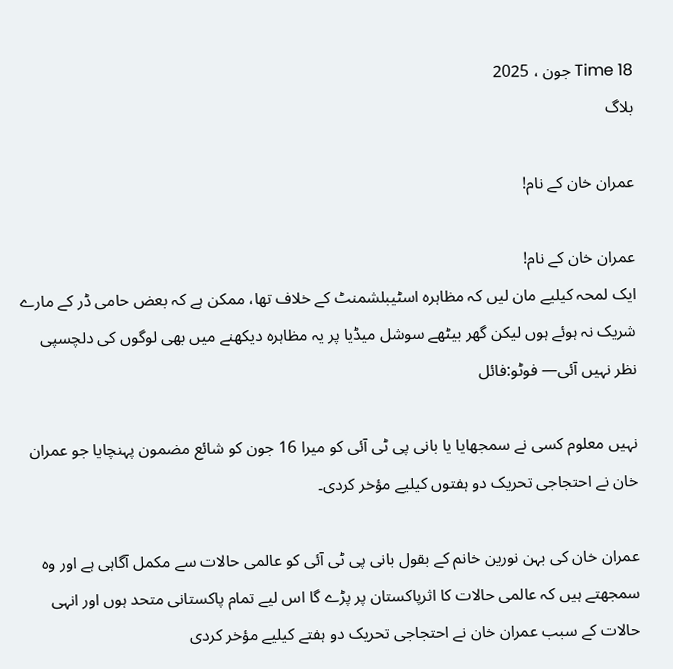Time 18 جون ، 2025
بلاگ

عمران خان کے نام!

عمران خان کے نام!
ایک لمحہ کیلیے مان لیں کہ مظاہرہ اسٹیبلشمنٹ کے خلاف تھا، ممکن ہے کہ بعض حامی ڈر کے مارے شریک نہ ہوئے ہوں لیکن گھر بیٹھے سوشل میڈیا پر یہ مظاہرہ دیکھنے میں بھی لوگوں کی دلچسپی نظر نہیں آئی— فوٹو:فائل

نہیں معلوم کسی نے سمجھایا یا بانی پی ٹی آئی کو میرا 16 جون کو شائع مضمون پہنچایا جو عمران خان نے احتجاجی تحریک دو ہفتوں کیلیے مؤخر کردی۔

عمران خان کی بہن نورین خانم کے بقول بانی پی ٹی آئی کو عالمی حالات سے مکمل آگاہی ہے اور وہ سمجھتے ہیں کہ عالمی حالات کا اثرپاکستان پر پڑے گا اس لیے تمام پاکستانی متحد ہوں اور انہی حالات کے سبب عمران خان نے احتجاجی تحریک دو ہفتے کیلیے مؤخر کردی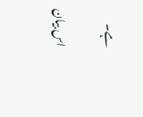ہے۔

اس بیان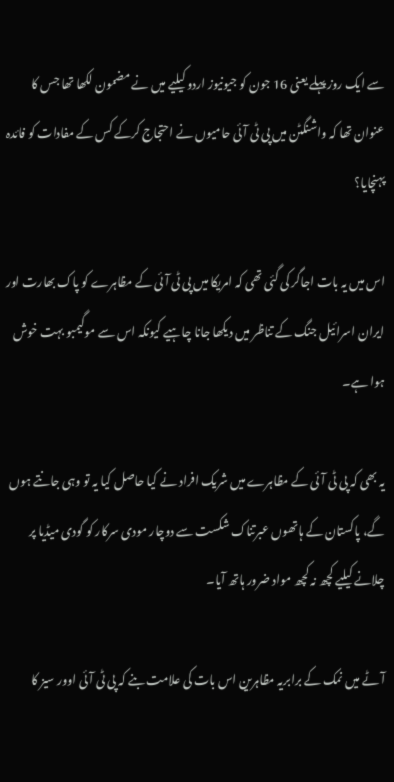سے ایک روز پہلے یعنی 16 جون کو جیونیوز اردو کیلیے میں نے مضمون لکھا تھا جس کا عنوان تھا کہ واشنگٹن میں پی ٹی آئی حامیوں نے احتجاج کرکے کس کے مفادات کو فائدہ پہنچایا؟

اس میں یہ بات اجاگر کی گئی تھی کہ امریکا میں پی ٹی آئی کے مظاہرے کو پاک بھارت اور ایران اسرائیل جنگ کے تناظر میں دیکھا جانا چاہیے کیونکہ اس سے موگیمبو بہت خوش ہوا ہے۔

یہ بھی کہ پی ٹی آئی کے مظاہرے میں شریک افراد نے کیا حاصل کیا یہ تو وہی جانتے ہوں گے، پاکستان کے ہاتھوں عبرتناک شکست سے دوچار مودی سرکار کو گودی میڈیا پر چلانے کیلیے کچھ نہ کچھ مواد ضرور ہاتھ آیا۔

آٹے میں نمک کے برابریہ مظاہرین اس بات کی علامت بنے کہ پی ٹی آئی اوور سیز کا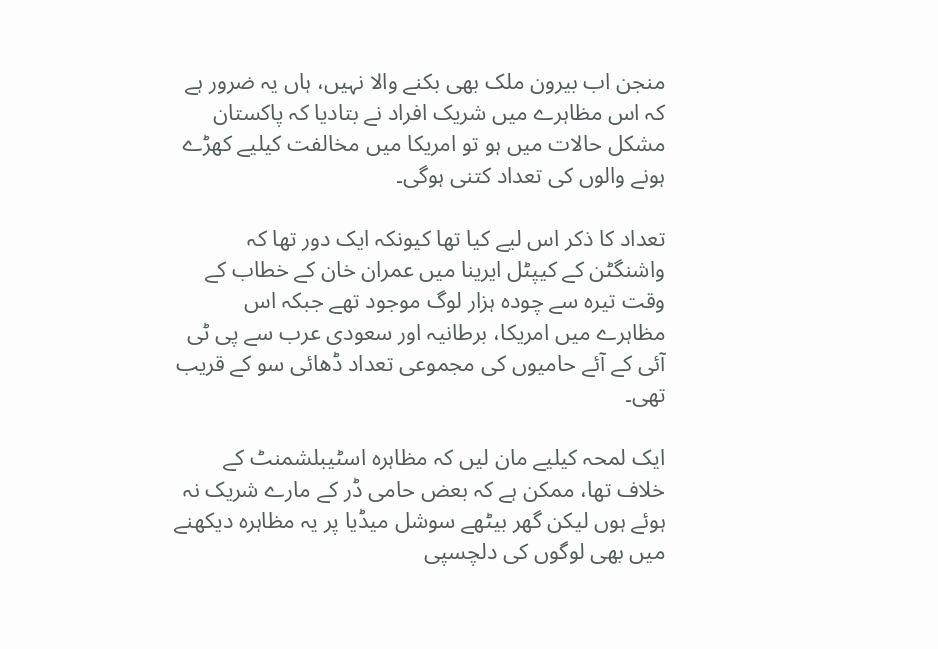منجن اب بیرون ملک بھی بکنے والا نہیں، ہاں یہ ضرور ہے کہ اس مظاہرے میں شریک افراد نے بتادیا کہ پاکستان مشکل حالات میں ہو تو امریکا میں مخالفت کیلیے کھڑے ہونے والوں کی تعداد کتنی ہوگی۔

تعداد کا ذکر اس لیے کیا تھا کیونکہ ایک دور تھا کہ واشنگٹن کے کیپٹل ایرینا میں عمران خان کے خطاب کے وقت تیرہ سے چودہ ہزار لوگ موجود تھے جبکہ اس مظاہرے میں امریکا، برطانیہ اور سعودی عرب سے پی ٹی آئی کے آئے حامیوں کی مجموعی تعداد ڈھائی سو کے قریب تھی۔

ایک لمحہ کیلیے مان لیں کہ مظاہرہ اسٹیبلشمنٹ کے خلاف تھا، ممکن ہے کہ بعض حامی ڈر کے مارے شریک نہ ہوئے ہوں لیکن گھر بیٹھے سوشل میڈیا پر یہ مظاہرہ دیکھنے میں بھی لوگوں کی دلچسپی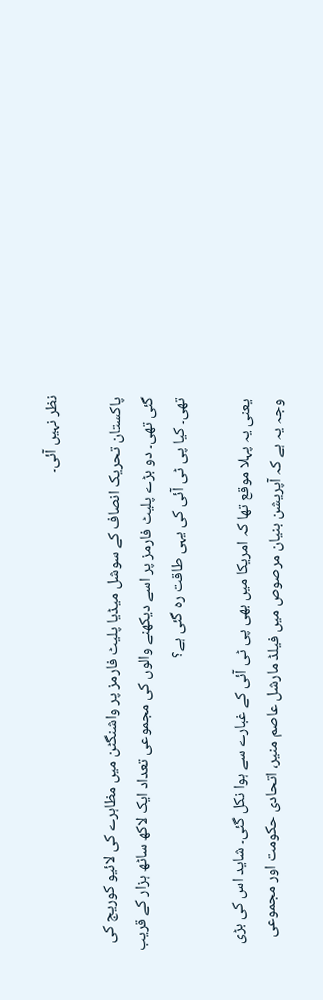نظر نہیں آئی۔

پاکستان تحریک انصاف کے سوشل میڈیا پلیٹ فارمز پر واشنگٹن میں مظاہرے کی لائیو کوریج کی گئی تھی۔ دو بڑے پلیٹ فارمز پر اسے دیکھنے والوں کی مجموعی تعداد ایک لاکھ ساٹھ ہزار کے قریب تھی۔ کیا پی ٹی آئی کی یہی طاقت رہ گئی ہے؟

یعنی یہ پہلا موقع تھا کہ امریکا میں بھی پی ٹی آئی کے غبارے سے ہوا نکل گئی۔ شاید اس کی بڑی وجہ یہ ہے کہ آپریشن بنیان مرصوص میں فیلڈ مارشل عاصم منیر، اتحادی حکومت اور مجموعی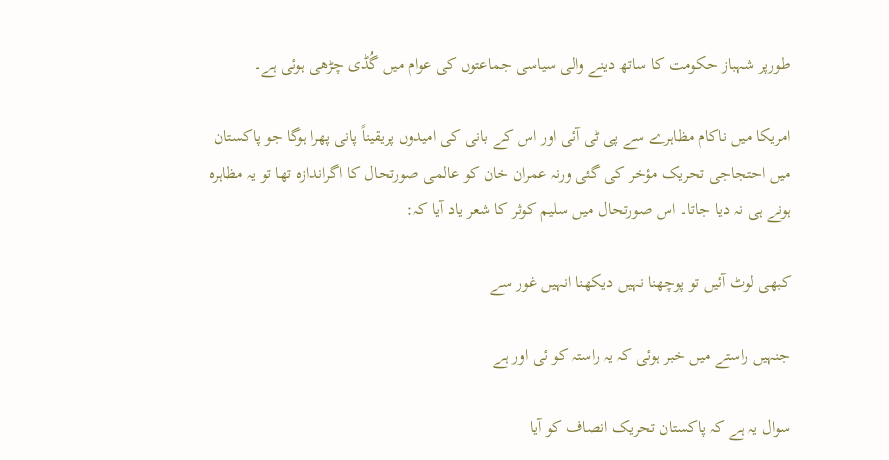طورپر شہباز حکومت کا ساتھ دینے والی سیاسی جماعتوں کی عوام میں گُڈی چڑھی ہوئی ہے۔

امریکا میں ناکام مظاہرے سے پی ٹی آئی اور اس کے بانی کی امیدوں پریقیناً پانی پھرا ہوگا جو پاکستان میں احتجاجی تحریک مؤخر کی گئی ورنہ عمران خان کو عالمی صورتحال کا اگراندازہ تھا تو یہ مظاہرہ ہونے ہی نہ دیا جاتا۔ اس صورتحال میں سلیم کوثر کا شعر یاد آیا کہ:

کبھی لوٹ آئیں تو پوچھنا نہیں دیکھنا انہیں غور سے

جنہیں راستے میں خبر ہوئی کہ یہ راستہ کو ئی اور ہے

سوال یہ ہے کہ پاکستان تحریک انصاف کو آیا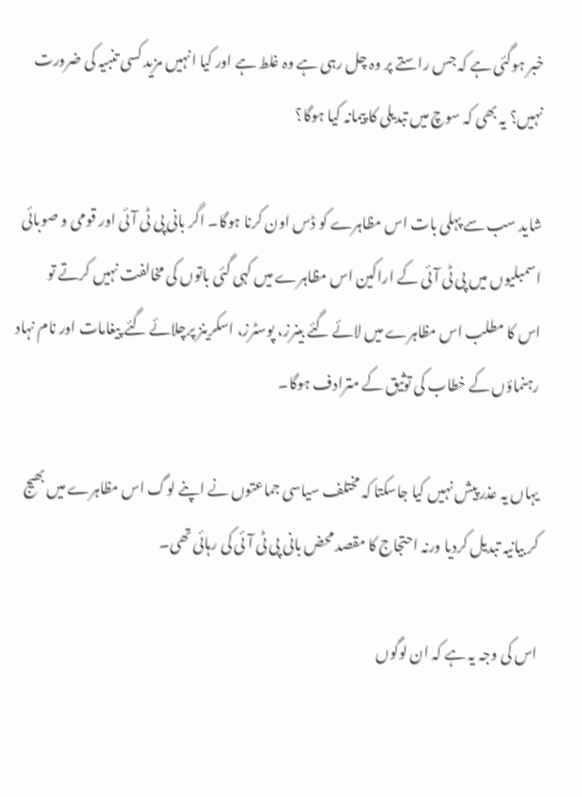خبر ہوگئی ہے کہ جس راستے پر وہ چل رہی ہے وہ غلط ہے اور کیا انہیں مزید کسی تنبیہ کی ضرورت نہیں؟ یہ بھی کہ سوچ میں تبدیلی کا پیمانہ کیا ہوگا؟

شاید سب سے پہلی بات اس مظاہرے کو ڈس اون کرنا ہوگا۔ اگر بانی پی ٹی آئی اور قومی و صوبائی اسمبلیوں میں پی ٹی آئی کے اراکین اس مظاہرے میں کہی گئی باتوں کی مخالفت نہیں کرتے تو اس کا مطلب اس مظاہرے میں لائے گئے بینرز، پوسٹرز، اسکرینز پرچلائے گئے پیغامات اور نام نہاد رہنماؤں کے خطاب کی توثیق کے مترادف ہوگا۔

یہاں یہ عذر پیش نہیں کیا جاسکتا کہ مختلف سیاسی جماعتوں نے اپنے لوگ اس مظاہرے میں بھیج کر بیانیہ تبدیل کردیا ورنہ احتجاج کا مقصد محض بانی پی ٹی آئی کی رہائی تھی۔

اس کی وجہ یہ ہے کہ ان لوگوں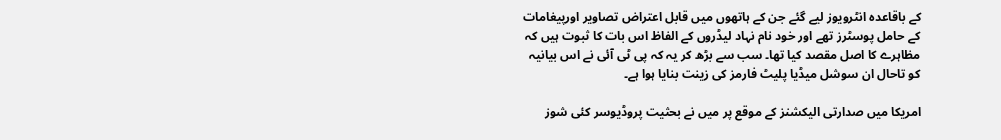کے باقاعدہ انٹرویوز لیے گئے جن کے ہاتھوں میں قابل اعتراض تصاویر اورپیغامات کے حامل پوسٹرز تھے اور خود نام نہاد لیڈروں کے الفاظ اس بات کا ثبوت ہیں کہ مظاہرے کا اصل مقصد کیا تھا۔ سب سے بڑھ کر یہ کہ پی ٹی آئی نے اس بیانیہ کو تاحال ان سوشل میڈیا پلیٹ فارمز کی زینت بنایا ہوا ہے۔

امریکا میں صدارتی الیکشنز کے موقع پر میں نے بحثیت پروڈیوسر کئی شوز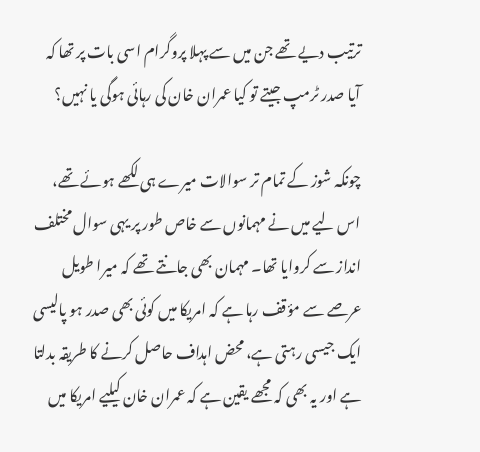ترتیب دیے تھے جن میں سے پہلا پروگرام اسی بات پر تھا کہ آیا صدر ٹرمپ جیتے تو کیا عمران خان کی رہائی ہوگی یا نہیں؟

چونکہ شوز کے تمام تر سوالات میرے ہی لکھے ہوئے تھے، اس لیے میں نے مہمانوں سے خاص طور پر یہی سوال مختلف انداز سے کروایا تھا۔ مہمان بھی جانتے تھے کہ میرا طویل عرصے سے مؤقف رہا ہے کہ امریکا میں کوئی بھی صدر ہو پالیسی ایک جیسی رہتی ہے، محض اہداف حاصل کرنے کا طریقہ بدلتا ہے اور یہ بھی کہ مجھے یقین ہے کہ عمران خان کیلیے امریکا میں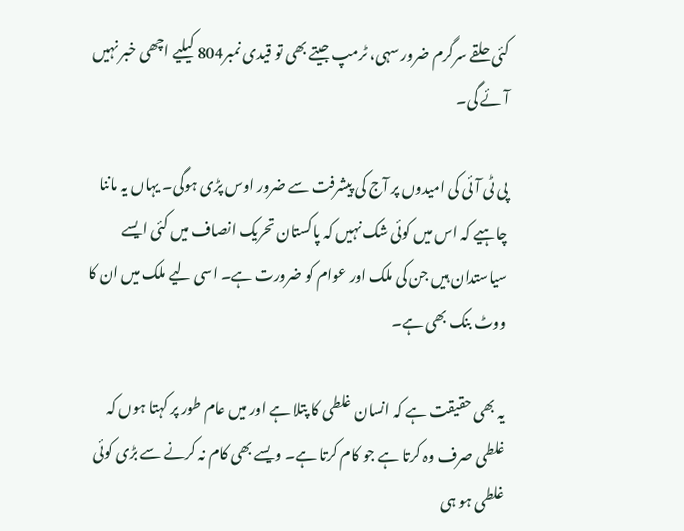کئی حلقے سرگرم ضرور سہی، ٹرمپ جیتے بھی تو قیدی نمبر804 کیلیے اچھی خبر نہیں آئے گی۔

پی ٹی آئی کی امیدوں پر آج کی پیشرفت سے ضرور اوس پڑی ہوگی۔ یہاں یہ ماننا چاہیے کہ اس میں کوئی شک نہیں کہ پاکستان تحریک انصاف میں کئی ایسے سیاستدان ہیں جن کی ملک اور عوام کو ضرورت ہے۔ اسی لیے ملک میں ان کا ووٹ بنک بھی ہے۔

یہ بھی حقیقت ہے کہ انسان غلطی کا پتلا ہے اور میں عام طور پر کہتا ہوں کہ غلطی صرف وہ کرتا ہے جو کام کرتا ہے۔ ویسے بھی کام نہ کرنے سے بڑی کوئی غلطی ہو ہی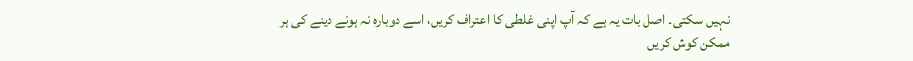نہیں سکتی۔ اصل بات یہ ہے کہ آپ اپنی غلطی کا اعتراف کریں، اسے دوبارہ نہ ہونے دینے کی ہر ممکن کوش کریں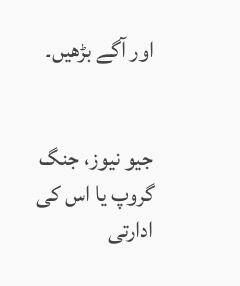اور آگے بڑھیں۔


جیو نیوز، جنگ گروپ یا اس کی ادارتی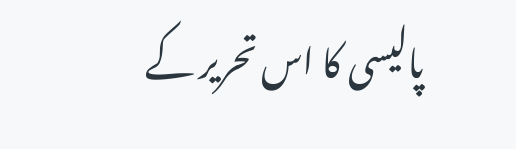پالیسی کا اس تحریر کے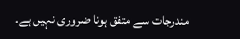مندرجات سے متفق ہونا ضروری نہیں ہے۔